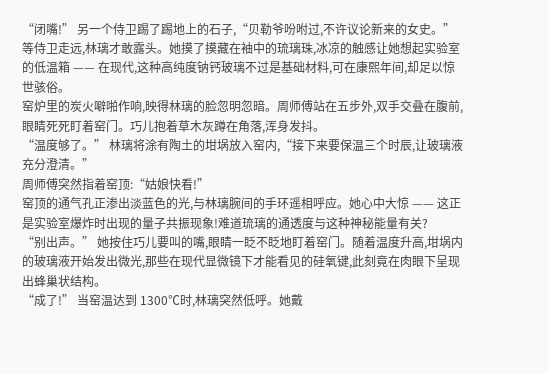“闭嘴!” 另一个侍卫踢了踢地上的石子,“贝勒爷吩咐过,不许议论新来的女史。”
等侍卫走远,林璃才敢露头。她摸了摸藏在袖中的琉璃珠,冰凉的触感让她想起实验室的低温箱 —— 在现代,这种高纯度钠钙玻璃不过是基础材料,可在康熙年间,却足以惊世骇俗。
窑炉里的炭火噼啪作响,映得林璃的脸忽明忽暗。周师傅站在五步外,双手交叠在腹前,眼睛死死盯着窑门。巧儿抱着草木灰蹲在角落,浑身发抖。
“温度够了。” 林璃将涂有陶土的坩埚放入窑内,“接下来要保温三个时辰,让玻璃液充分澄清。”
周师傅突然指着窑顶:“姑娘快看!”
窑顶的通气孔正渗出淡蓝色的光,与林璃腕间的手环遥相呼应。她心中大惊 —— 这正是实验室爆炸时出现的量子共振现象!难道琉璃的通透度与这种神秘能量有关?
“别出声。” 她按住巧儿要叫的嘴,眼睛一眨不眨地盯着窑门。随着温度升高,坩埚内的玻璃液开始发出微光,那些在现代显微镜下才能看见的硅氧键,此刻竟在肉眼下呈现出蜂巢状结构。
“成了!” 当窑温达到 1300℃时,林璃突然低呼。她戴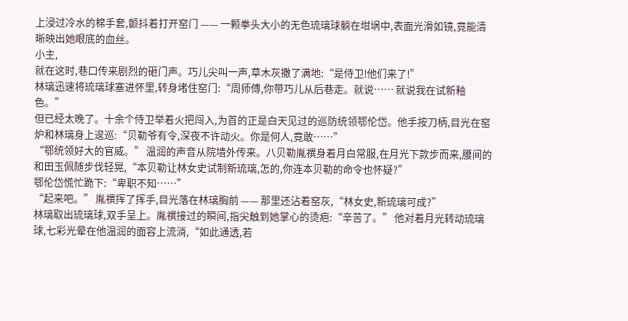上浸过冷水的棉手套,颤抖着打开窑门 —— 一颗拳头大小的无色琉璃球躺在坩埚中,表面光滑如镜,竟能清晰映出她眼底的血丝。
小主,
就在这时,巷口传来剧烈的砸门声。巧儿尖叫一声,草木灰撒了满地:“是侍卫!他们来了!”
林璃迅速将琉璃球塞进怀里,转身堵住窑门:“周师傅,你带巧儿从后巷走。就说…… 就说我在试新釉色。”
但已经太晚了。十余个侍卫举着火把闯入,为首的正是白天见过的巡防统领鄂伦岱。他手按刀柄,目光在窑炉和林璃身上逡巡:“贝勒爷有令,深夜不许动火。你是何人,竟敢……”
“鄂统领好大的官威。” 温润的声音从院墙外传来。八贝勒胤禩身着月白常服,在月光下款步而来,腰间的和田玉佩随步伐轻晃,“本贝勒让林女史试制新琉璃,怎的,你连本贝勒的命令也怀疑?”
鄂伦岱慌忙跪下:“卑职不知……”
“起来吧。” 胤禩挥了挥手,目光落在林璃胸前 —— 那里还沾着窑灰,“林女史,新琉璃可成?”
林璃取出琉璃球,双手呈上。胤禩接过的瞬间,指尖触到她掌心的烫疤:“辛苦了。” 他对着月光转动琉璃球,七彩光晕在他温润的面容上流淌,“如此通透,若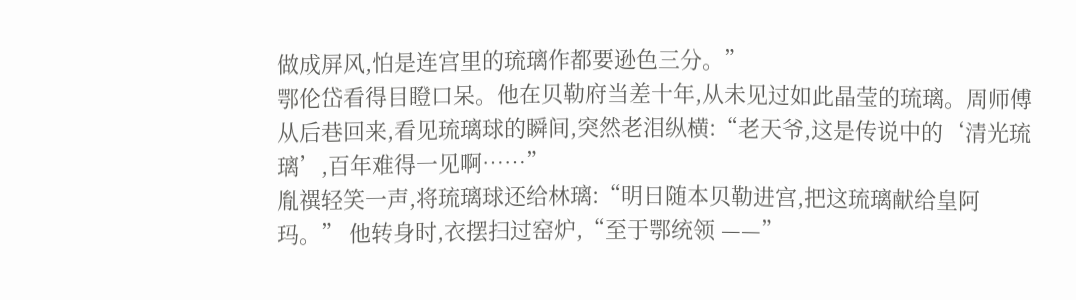做成屏风,怕是连宫里的琉璃作都要逊色三分。”
鄂伦岱看得目瞪口呆。他在贝勒府当差十年,从未见过如此晶莹的琉璃。周师傅从后巷回来,看见琉璃球的瞬间,突然老泪纵横:“老天爷,这是传说中的‘清光琉璃’,百年难得一见啊……”
胤禩轻笑一声,将琉璃球还给林璃:“明日随本贝勒进宫,把这琉璃献给皇阿玛。” 他转身时,衣摆扫过窑炉,“至于鄂统领 ——”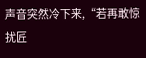声音突然冷下来,“若再敢惊扰匠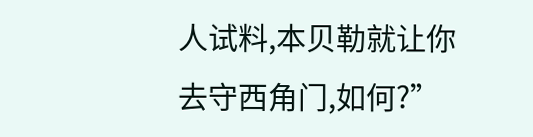人试料,本贝勒就让你去守西角门,如何?”